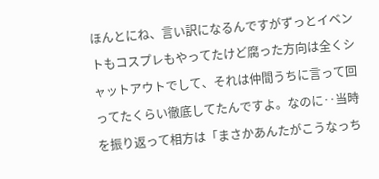ほんとにね、言い訳になるんですがずっとイベントもコスプレもやってたけど腐った方向は全くシャットアウトでして、それは仲間うちに言って回ってたくらい徹底してたんですよ。なのに‥当時を振り返って相方は「まさかあんたがこうなっち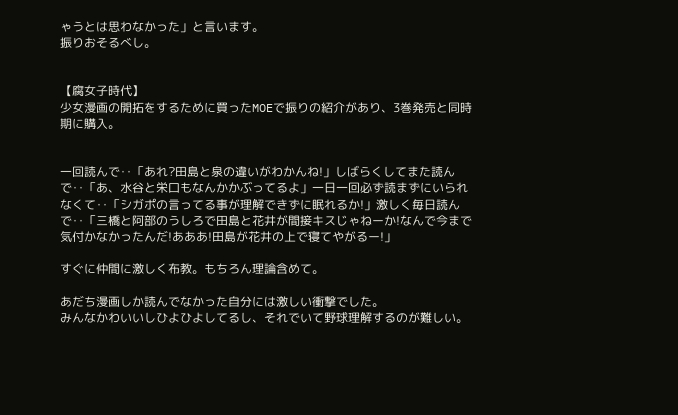ゃうとは思わなかった」と言います。
振りおそるべし。


【腐女子時代】
少女漫画の開拓をするために買ったMOEで振りの紹介があり、3巻発売と同時期に購入。


一回読んで‥「あれ?田島と泉の違いがわかんね!」しばらくしてまた読んで‥「あ、水谷と栄口もなんかかぶってるよ」一日一回必ず読まずにいられなくて‥「シガポの言ってる事が理解できずに眠れるか!」激しく毎日読んで‥「三橋と阿部のうしろで田島と花井が間接キスじゃねーか!なんで今まで気付かなかったんだ!あああ!田島が花井の上で寝てやがるー!」

すぐに仲間に激しく布教。もちろん理論含めて。

あだち漫画しか読んでなかった自分には激しい衝撃でした。
みんなかわいいしひよひよしてるし、それでいて野球理解するのが難しい。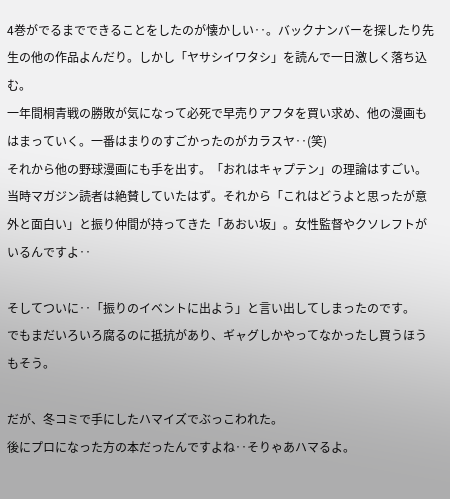4巻がでるまでできることをしたのが懐かしい‥。バックナンバーを探したり先生の他の作品よんだり。しかし「ヤサシイワタシ」を読んで一日激しく落ち込む。
一年間桐青戦の勝敗が気になって必死で早売りアフタを買い求め、他の漫画もはまっていく。一番はまりのすごかったのがカラスヤ‥(笑)
それから他の野球漫画にも手を出す。「おれはキャプテン」の理論はすごい。当時マガジン読者は絶賛していたはず。それから「これはどうよと思ったが意外と面白い」と振り仲間が持ってきた「あおい坂」。女性監督やクソレフトがいるんですよ‥

そしてついに‥「振りのイベントに出よう」と言い出してしまったのです。
でもまだいろいろ腐るのに抵抗があり、ギャグしかやってなかったし買うほうもそう。

だが、冬コミで手にしたハマイズでぶっこわれた。
後にプロになった方の本だったんですよね‥そりゃあハマるよ。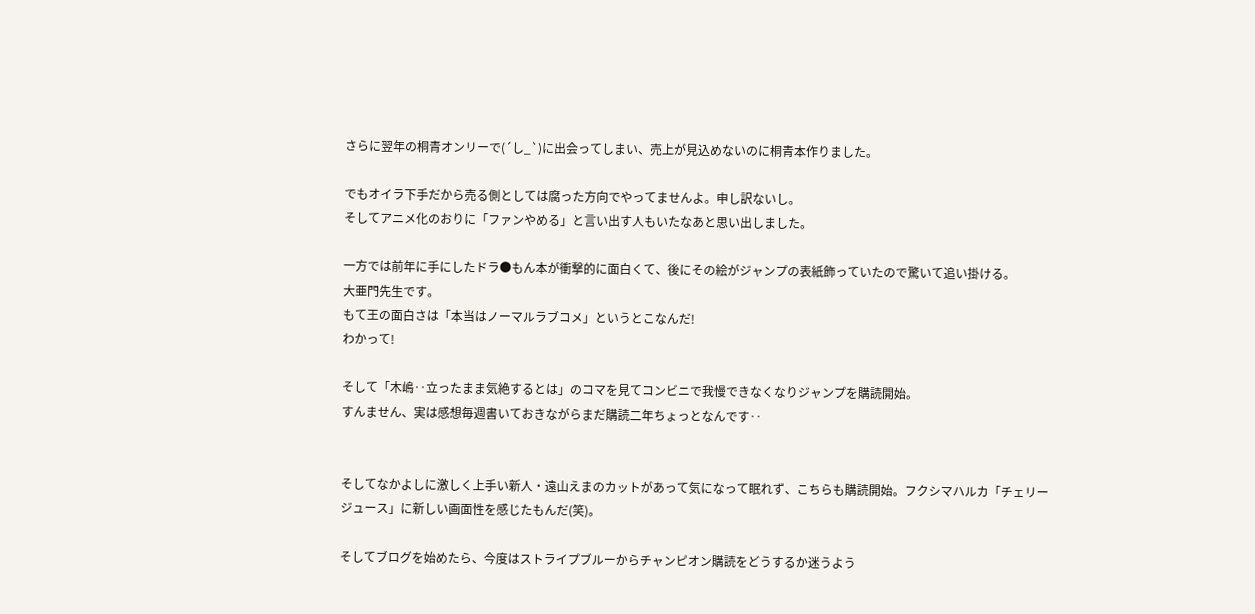さらに翌年の桐青オンリーで(´し_`)に出会ってしまい、売上が見込めないのに桐青本作りました。

でもオイラ下手だから売る側としては腐った方向でやってませんよ。申し訳ないし。
そしてアニメ化のおりに「ファンやめる」と言い出す人もいたなあと思い出しました。

一方では前年に手にしたドラ●もん本が衝撃的に面白くて、後にその絵がジャンプの表紙飾っていたので驚いて追い掛ける。
大亜門先生です。
もて王の面白さは「本当はノーマルラブコメ」というとこなんだ!
わかって!

そして「木嶋‥立ったまま気絶するとは」のコマを見てコンビニで我慢できなくなりジャンプを購読開始。
すんません、実は感想毎週書いておきながらまだ購読二年ちょっとなんです‥


そしてなかよしに激しく上手い新人・遠山えまのカットがあって気になって眠れず、こちらも購読開始。フクシマハルカ「チェリージュース」に新しい画面性を感じたもんだ(笑)。

そしてブログを始めたら、今度はストライプブルーからチャンピオン購読をどうするか迷うよう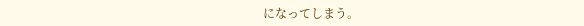になってしまう。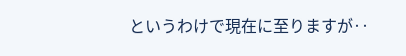というわけで現在に至りますが‥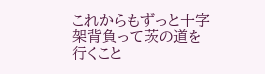これからもずっと十字架背負って茨の道を行くこと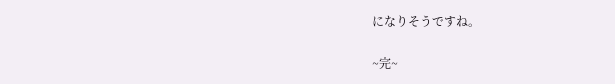になりそうですね。

~完~